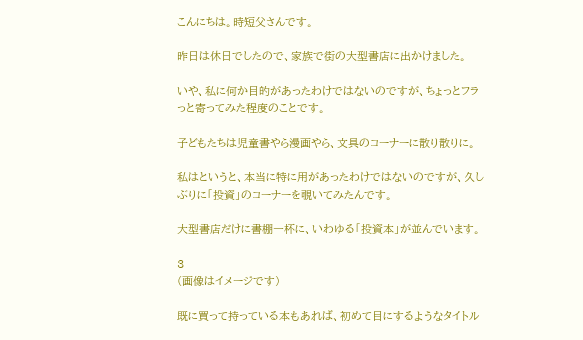こんにちは。時短父さんです。

昨日は休日でしたので、家族で街の大型書店に出かけました。

いや、私に何か目的があったわけではないのですが、ちょっとフラっと寄ってみた程度のことです。

子どもたちは児童書やら漫画やら、文具のコーナーに散り散りに。

私はというと、本当に特に用があったわけではないのですが、久しぶりに「投資」のコーナーを覗いてみたんです。

大型書店だけに書棚一杯に、いわゆる「投資本」が並んでいます。

3
(画像はイメージです)

既に買って持っている本もあれば、初めて目にするようなタイトル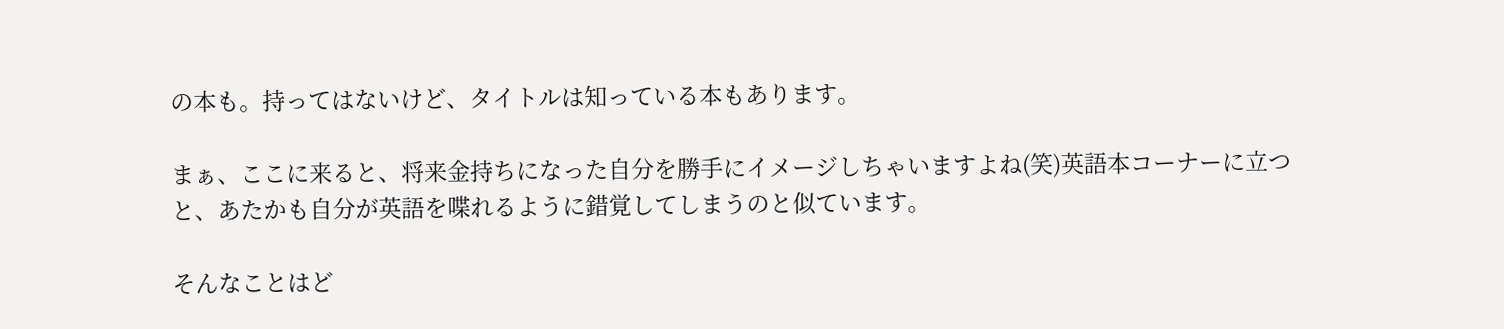の本も。持ってはないけど、タイトルは知っている本もあります。

まぁ、ここに来ると、将来金持ちになった自分を勝手にイメージしちゃいますよね(笑)英語本コーナーに立つと、あたかも自分が英語を喋れるように錯覚してしまうのと似ています。

そんなことはど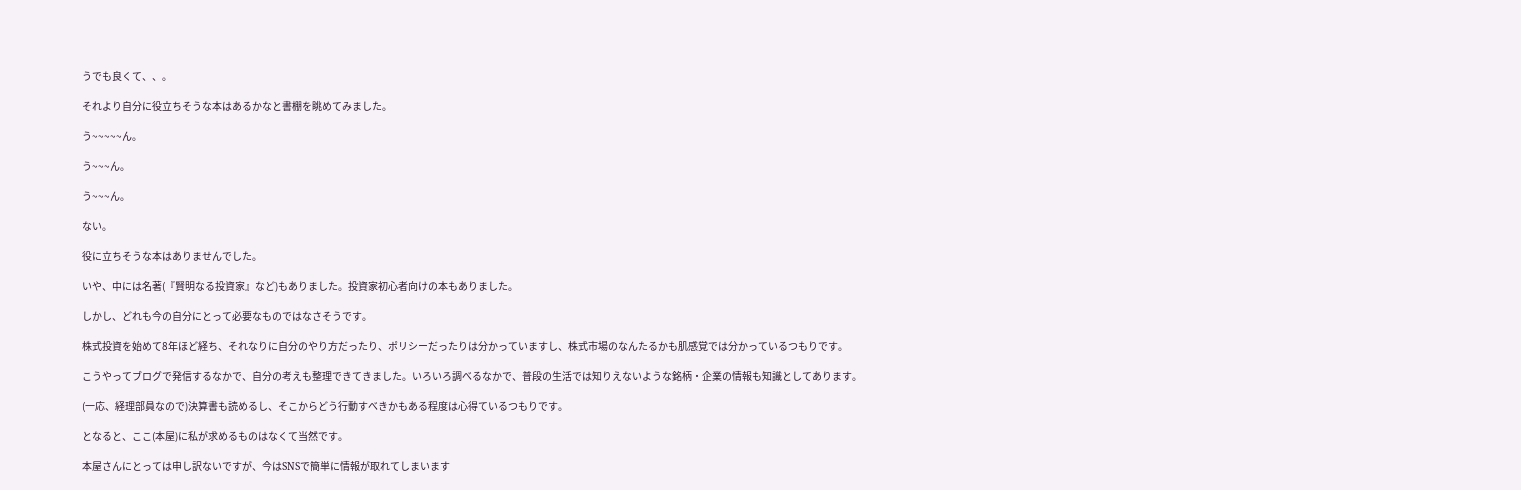うでも良くて、、。

それより自分に役立ちそうな本はあるかなと書棚を眺めてみました。

う~~~~~ん。

う~~~ん。

う~~~ん。

ない。

役に立ちそうな本はありませんでした。

いや、中には名著(『賢明なる投資家』など)もありました。投資家初心者向けの本もありました。

しかし、どれも今の自分にとって必要なものではなさそうです。

株式投資を始めて8年ほど経ち、それなりに自分のやり方だったり、ポリシーだったりは分かっていますし、株式市場のなんたるかも肌感覚では分かっているつもりです。

こうやってブログで発信するなかで、自分の考えも整理できてきました。いろいろ調べるなかで、普段の生活では知りえないような銘柄・企業の情報も知識としてあります。

(一応、経理部員なので)決算書も読めるし、そこからどう行動すべきかもある程度は心得ているつもりです。

となると、ここ(本屋)に私が求めるものはなくて当然です。

本屋さんにとっては申し訳ないですが、今はSNSで簡単に情報が取れてしまいます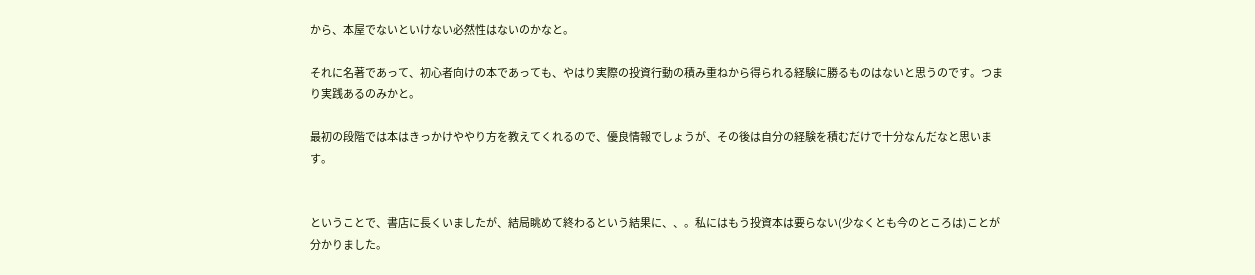から、本屋でないといけない必然性はないのかなと。

それに名著であって、初心者向けの本であっても、やはり実際の投資行動の積み重ねから得られる経験に勝るものはないと思うのです。つまり実践あるのみかと。

最初の段階では本はきっかけややり方を教えてくれるので、優良情報でしょうが、その後は自分の経験を積むだけで十分なんだなと思います。


ということで、書店に長くいましたが、結局眺めて終わるという結果に、、。私にはもう投資本は要らない(少なくとも今のところは)ことが分かりました。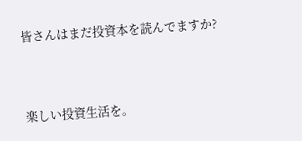皆さんはまだ投資本を読んでますか?


楽しい投資生活を。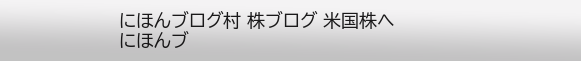にほんブログ村 株ブログ 米国株へ
にほんブ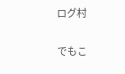ログ村

でもこ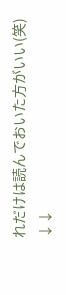れだけは読んでおいた方がいい(笑)
↓↓